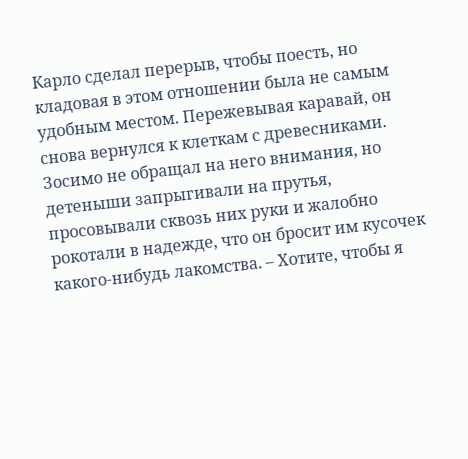Карло сделал перерыв, чтобы поесть, но кладовая в этом отношении была не самым удобным местом. Пережевывая каравай, он снова вернулся к клеткам с древесниками. Зосимо не обращал на него внимания, но детеныши запрыгивали на прутья, просовывали сквозь них руки и жалобно рокотали в надежде, что он бросит им кусочек какого-нибудь лакомства. – Хотите, чтобы я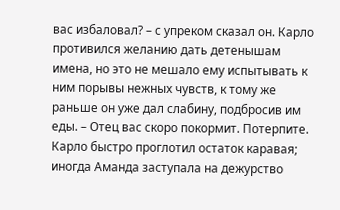вас избаловал? – с упреком сказал он. Карло противился желанию дать детенышам имена, но это не мешало ему испытывать к ним порывы нежных чувств, к тому же раньше он уже дал слабину, подбросив им еды. – Отец вас скоро покормит. Потерпите.
Карло быстро проглотил остаток каравая; иногда Аманда заступала на дежурство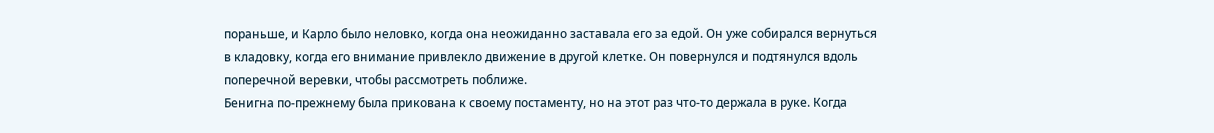пораньше, и Карло было неловко, когда она неожиданно заставала его за едой. Он уже собирался вернуться в кладовку, когда его внимание привлекло движение в другой клетке. Он повернулся и подтянулся вдоль поперечной веревки, чтобы рассмотреть поближе.
Бенигна по-прежнему была прикована к своему постаменту, но на этот раз что-то держала в руке. Когда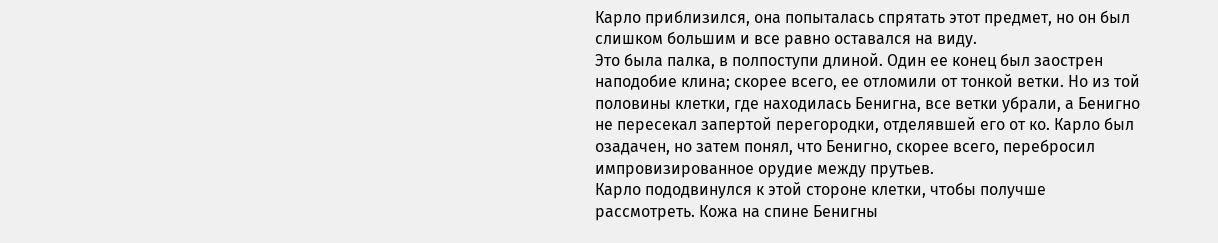Карло приблизился, она попыталась спрятать этот предмет, но он был слишком большим и все равно оставался на виду.
Это была палка, в полпоступи длиной. Один ее конец был заострен наподобие клина; скорее всего, ее отломили от тонкой ветки. Но из той половины клетки, где находилась Бенигна, все ветки убрали, а Бенигно не пересекал запертой перегородки, отделявшей его от ко. Карло был озадачен, но затем понял, что Бенигно, скорее всего, перебросил импровизированное орудие между прутьев.
Карло пододвинулся к этой стороне клетки, чтобы получше рассмотреть. Кожа на спине Бенигны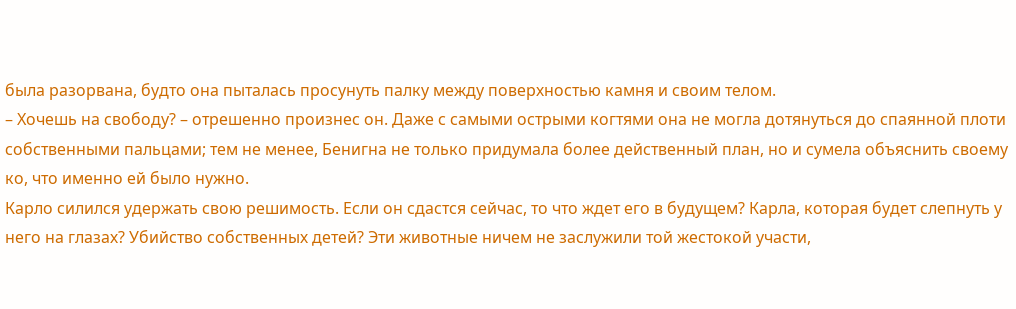была разорвана, будто она пыталась просунуть палку между поверхностью камня и своим телом.
– Хочешь на свободу? – отрешенно произнес он. Даже с самыми острыми когтями она не могла дотянуться до спаянной плоти собственными пальцами; тем не менее, Бенигна не только придумала более действенный план, но и сумела объяснить своему ко, что именно ей было нужно.
Карло силился удержать свою решимость. Если он сдастся сейчас, то что ждет его в будущем? Карла, которая будет слепнуть у него на глазах? Убийство собственных детей? Эти животные ничем не заслужили той жестокой участи,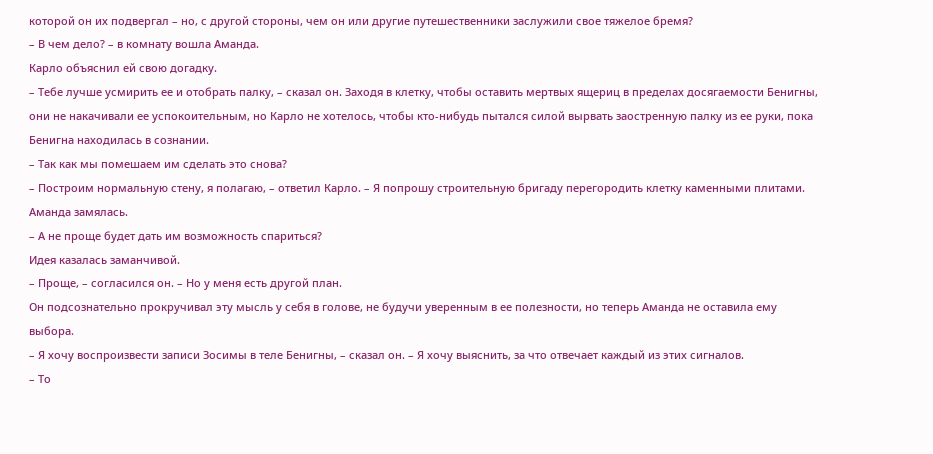которой он их подвергал – но, с другой стороны, чем он или другие путешественники заслужили свое тяжелое бремя?
– В чем дело? – в комнату вошла Аманда.
Карло объяснил ей свою догадку.
– Тебе лучше усмирить ее и отобрать палку, – сказал он. Заходя в клетку, чтобы оставить мертвых ящериц в пределах досягаемости Бенигны, они не накачивали ее успокоительным, но Карло не хотелось, чтобы кто-нибудь пытался силой вырвать заостренную палку из ее руки, пока Бенигна находилась в сознании.
– Так как мы помешаем им сделать это снова?
– Построим нормальную стену, я полагаю, – ответил Карло. – Я попрошу строительную бригаду перегородить клетку каменными плитами.
Аманда замялась.
– А не проще будет дать им возможность спариться?
Идея казалась заманчивой.
– Проще, – согласился он. – Но у меня есть другой план.
Он подсознательно прокручивал эту мысль у себя в голове, не будучи уверенным в ее полезности, но теперь Аманда не оставила ему выбора.
– Я хочу воспроизвести записи Зосимы в теле Бенигны, – сказал он. – Я хочу выяснить, за что отвечает каждый из этих сигналов.
– То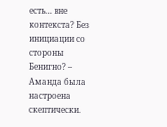есть… вне контекста? Без инициации со стороны Бенигно? – Аманда была настроена скептически.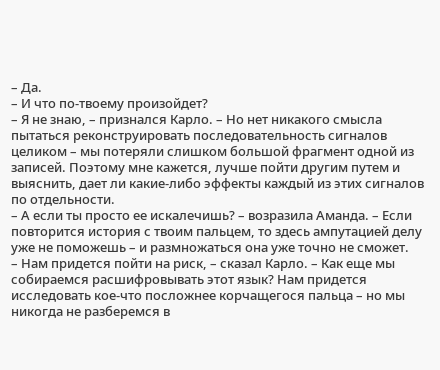– Да.
– И что по-твоему произойдет?
– Я не знаю, – признался Карло. – Но нет никакого смысла пытаться реконструировать последовательность сигналов целиком – мы потеряли слишком большой фрагмент одной из записей. Поэтому мне кажется, лучше пойти другим путем и выяснить, дает ли какие-либо эффекты каждый из этих сигналов по отдельности.
– А если ты просто ее искалечишь? – возразила Аманда. – Если повторится история с твоим пальцем, то здесь ампутацией делу уже не поможешь – и размножаться она уже точно не сможет.
– Нам придется пойти на риск, – сказал Карло. – Как еще мы собираемся расшифровывать этот язык? Нам придется исследовать кое-что посложнее корчащегося пальца – но мы никогда не разберемся в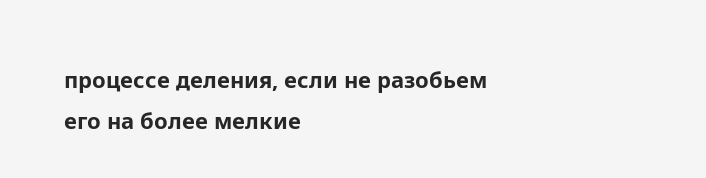процессе деления, если не разобьем его на более мелкие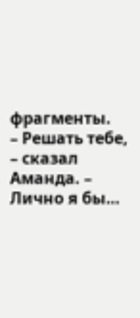фрагменты.
– Решать тебе, – сказал Аманда. – Лично я бы…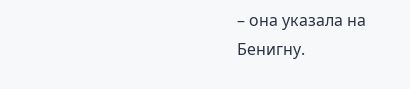– она указала на Бенигну.